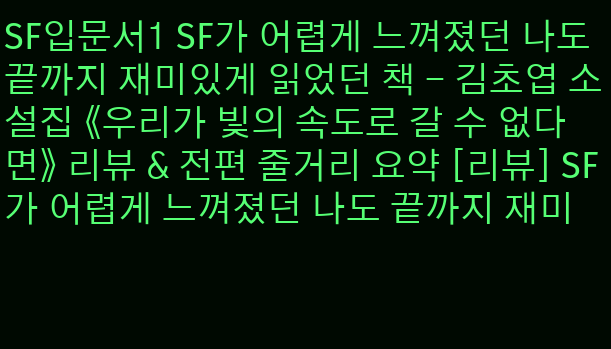SF입문서1 SF가 어렵게 느껴졌던 나도 끝까지 재미있게 읽었던 책 - 김초엽 소설집 《우리가 빛의 속도로 갈 수 없다면》 리뷰 & 전편 줄거리 요약 [리뷰] SF가 어렵게 느껴졌던 나도 끝까지 재미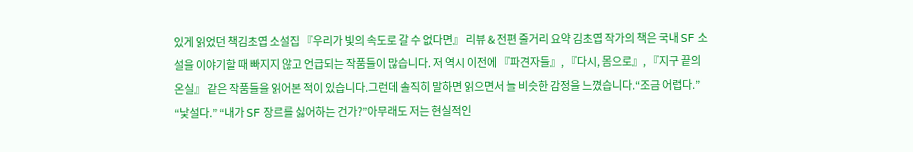있게 읽었던 책김초엽 소설집 『우리가 빛의 속도로 갈 수 없다면』 리뷰 & 전편 줄거리 요약 김초엽 작가의 책은 국내 SF 소설을 이야기할 때 빠지지 않고 언급되는 작품들이 많습니다. 저 역시 이전에 『파견자들』, 『다시, 몸으로』, 『지구 끝의 온실』 같은 작품들을 읽어본 적이 있습니다.그런데 솔직히 말하면 읽으면서 늘 비슷한 감정을 느꼈습니다.“조금 어렵다.” “낯설다.” “내가 SF 장르를 싫어하는 건가?”아무래도 저는 현실적인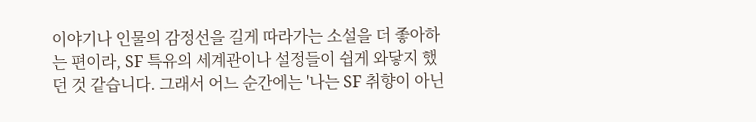이야기나 인물의 감정선을 길게 따라가는 소설을 더 좋아하는 편이라, SF 특유의 세계관이나 설정들이 쉽게 와닿지 했던 것 같습니다. 그래서 어느 순간에는 '나는 SF 취향이 아닌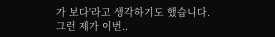가 보다'라고 생각하기도 했습니다.그런 제가 이번..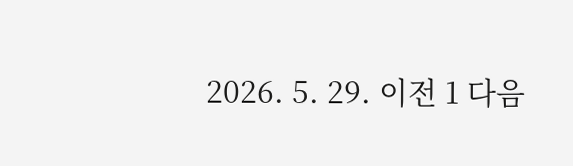2026. 5. 29. 이전 1 다음